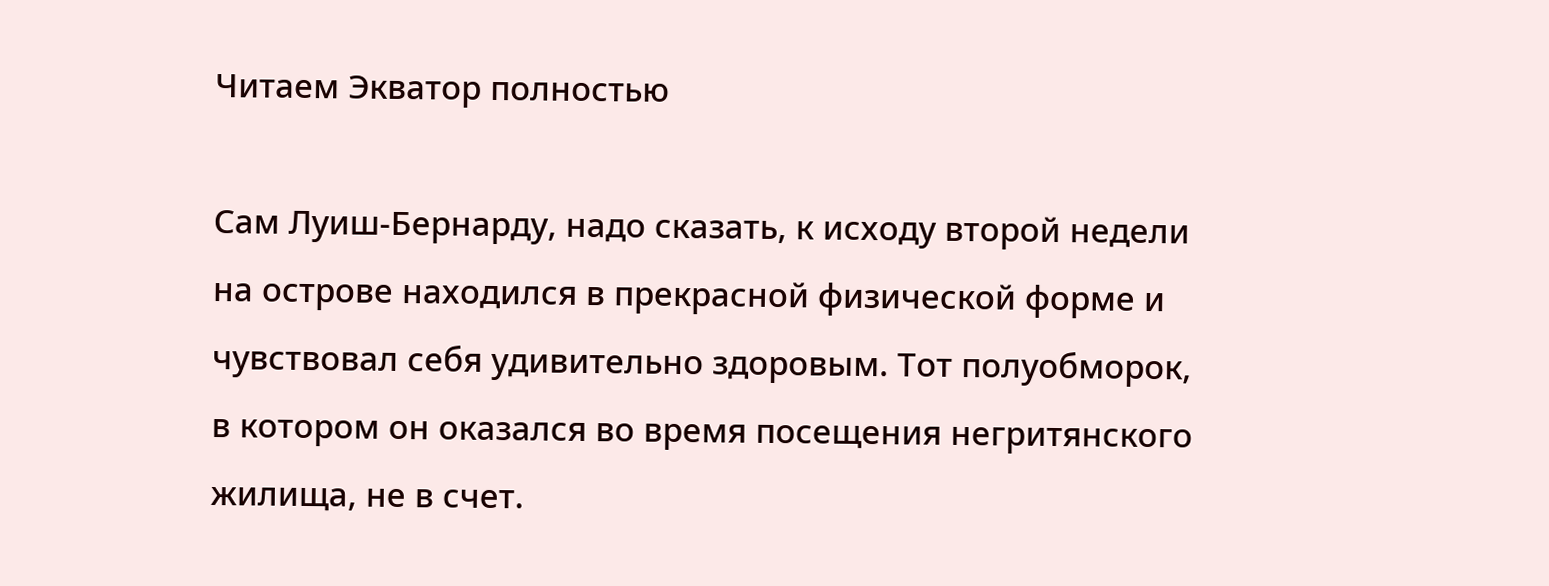Читаем Экватор полностью

Сам Луиш-Бернарду, надо сказать, к исходу второй недели на острове находился в прекрасной физической форме и чувствовал себя удивительно здоровым. Тот полуобморок, в котором он оказался во время посещения негритянского жилища, не в счет.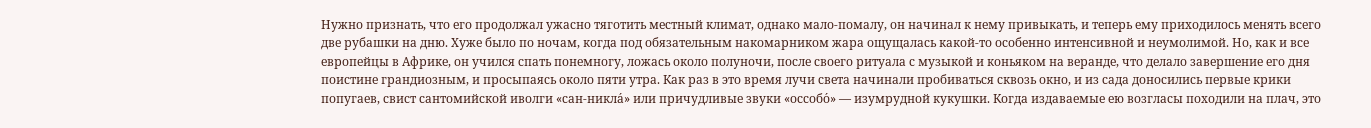Нужно признать, что его продолжал ужасно тяготить местный климат, однако мало-помалу, он начинал к нему привыкать, и теперь ему приходилось менять всего две рубашки на дню. Хуже было по ночам, когда под обязательным накомарником жара ощущалась какой-то особенно интенсивной и неумолимой. Но, как и все европейцы в Африке, он учился спать понемногу, ложась около полуночи, после своего ритуала с музыкой и коньяком на веранде, что делало завершение его дня поистине грандиозным, и просыпаясь около пяти утра. Как раз в это время лучи света начинали пробиваться сквозь окно, и из сада доносились первые крики попугаев, свист сантомийской иволги «сан-никла́» или причудливые звуки «оссобо́» — изумрудной кукушки. Когда издаваемые ею возгласы походили на плач, это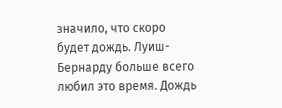значило, что скоро будет дождь. Луиш-Бернарду больше всего любил это время. Дождь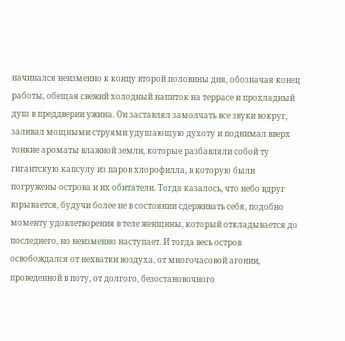начинался неизменно к концу второй половины дня, обозначая конец работы, обещая свежий холодный напиток на террасе и прохладный душ в преддверии ужина. Он заставлял замолчать все звуки вокруг, заливал мощными струями удушающую духоту и поднимал вверх тонкие ароматы влажной земли, которые разбавляли собой ту гигантскую капсулу из паров хлорофилла, в которую были погружены острова и их обитатели. Тогда казалось, что небо вдруг взрывается, будучи более не в состоянии сдерживать себя, подобно моменту удовлетворения в теле женщины, который откладывается до последнего, но неизменно наступает. И тогда весь остров освобождался от нехватки воздуха, от многочасовой агонии, проведенной в поту, от долгого, безостановочного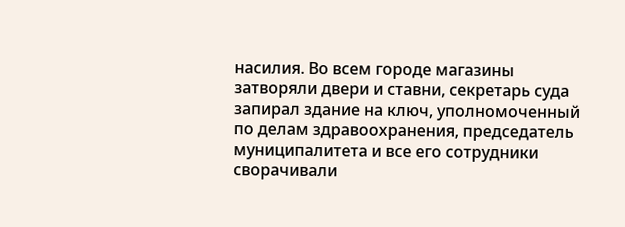насилия. Во всем городе магазины затворяли двери и ставни, секретарь суда запирал здание на ключ, уполномоченный по делам здравоохранения, председатель муниципалитета и все его сотрудники сворачивали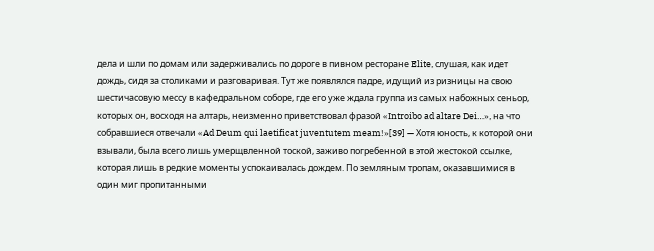дела и шли по домам или задерживались по дороге в пивном ресторане Elite, слушая, как идет дождь, сидя за столиками и разговаривая. Тут же появлялся падре, идущий из ризницы на свою шестичасовую мессу в кафедральном соборе, где его уже ждала группа из самых набожных сеньор, которых он, восходя на алтарь, неизменно приветствовал фразой «Introibo ad altare Dei…», на что собравшиеся отвечали «Ad Deum qui laetificat juventutem meam!»[39] — Хотя юность, к которой они взывали, была всего лишь умерщвленной тоской, заживо погребенной в этой жестокой ссылке, которая лишь в редкие моменты успокаивалась дождем. По земляным тропам, оказавшимися в один миг пропитанными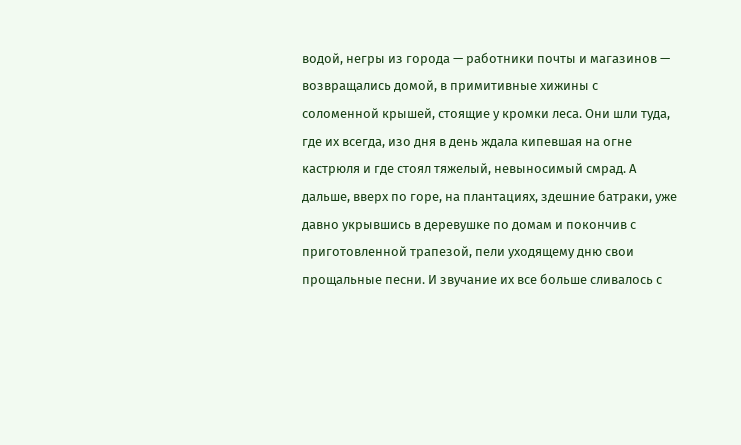водой, негры из города — работники почты и магазинов — возвращались домой, в примитивные хижины с соломенной крышей, стоящие у кромки леса. Они шли туда, где их всегда, изо дня в день ждала кипевшая на огне кастрюля и где стоял тяжелый, невыносимый смрад. А дальше, вверх по горе, на плантациях, здешние батраки, уже давно укрывшись в деревушке по домам и покончив с приготовленной трапезой, пели уходящему дню свои прощальные песни. И звучание их все больше сливалось с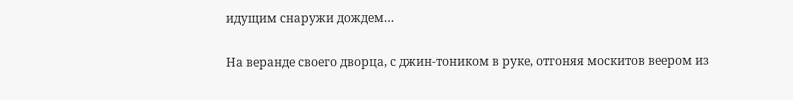идущим снаружи дождем…

На веранде своего дворца, с джин-тоником в руке, отгоняя москитов веером из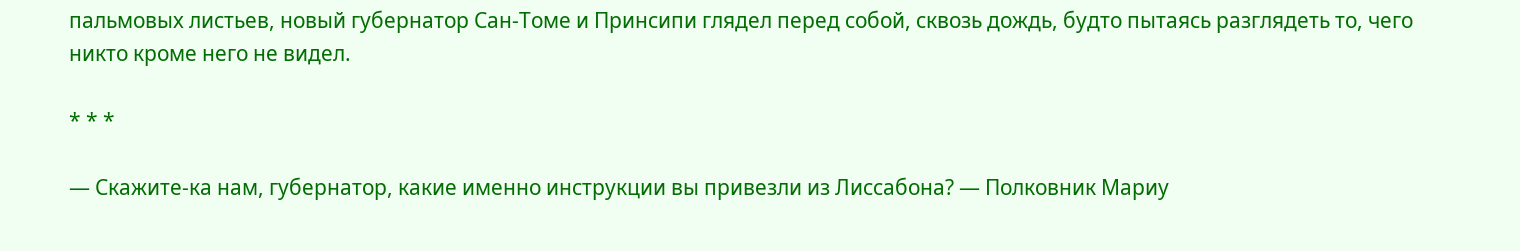пальмовых листьев, новый губернатор Сан-Томе и Принсипи глядел перед собой, сквозь дождь, будто пытаясь разглядеть то, чего никто кроме него не видел.

* * *

— Скажите-ка нам, губернатор, какие именно инструкции вы привезли из Лиссабона? — Полковник Мариу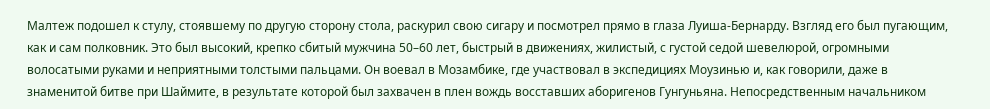Малтеж подошел к стулу, стоявшему по другую сторону стола, раскурил свою сигару и посмотрел прямо в глаза Луиша-Бернарду. Взгляд его был пугающим, как и сам полковник. Это был высокий, крепко сбитый мужчина 50–60 лет, быстрый в движениях, жилистый, с густой седой шевелюрой, огромными волосатыми руками и неприятными толстыми пальцами. Он воевал в Мозамбике, где участвовал в экспедициях Моузинью и, как говорили, даже в знаменитой битве при Шаймите, в результате которой был захвачен в плен вождь восставших аборигенов Гунгуньяна. Непосредственным начальником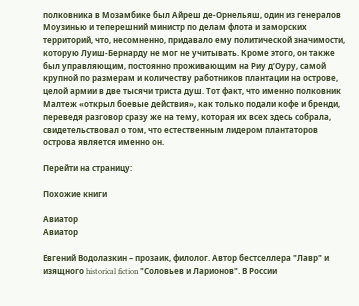полковника в Мозамбике был Айреш де-Орнельяш, один из генералов Моузинью и теперешний министр по делам флота и заморских территорий, что, несомненно, придавало ему политической значимости, которую Луиш-Бернарду не мог не учитывать. Кроме этого, он также был управляющим, постоянно проживающим на Риу д’Оуру, самой крупной по размерам и количеству работников плантации на острове, целой армии в две тысячи триста душ. Тот факт, что именно полковник Малтеж «открыл боевые действия», как только подали кофе и бренди, переведя разговор сразу же на тему, которая их всех здесь собрала, свидетельствовал о том, что естественным лидером плантаторов острова является именно он.

Перейти на страницу:

Похожие книги

Авиатор
Авиатор

Евгений Водолазкин – прозаик, филолог. Автор бестселлера "Лавр" и изящного historical fiction "Соловьев и Ларионов". В России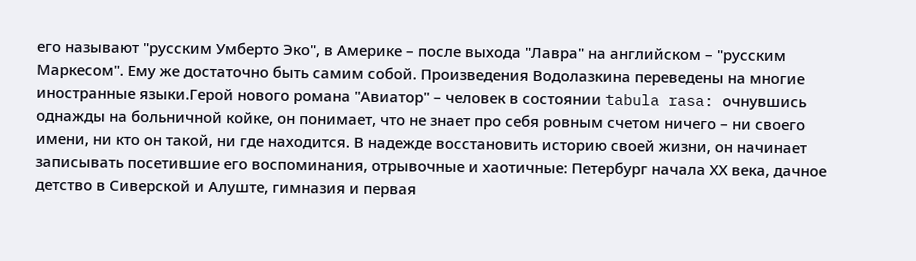его называют "русским Умберто Эко", в Америке – после выхода "Лавра" на английском – "русским Маркесом". Ему же достаточно быть самим собой. Произведения Водолазкина переведены на многие иностранные языки.Герой нового романа "Авиатор" – человек в состоянии tabula rasa: очнувшись однажды на больничной койке, он понимает, что не знает про себя ровным счетом ничего – ни своего имени, ни кто он такой, ни где находится. В надежде восстановить историю своей жизни, он начинает записывать посетившие его воспоминания, отрывочные и хаотичные: Петербург начала ХХ века, дачное детство в Сиверской и Алуште, гимназия и первая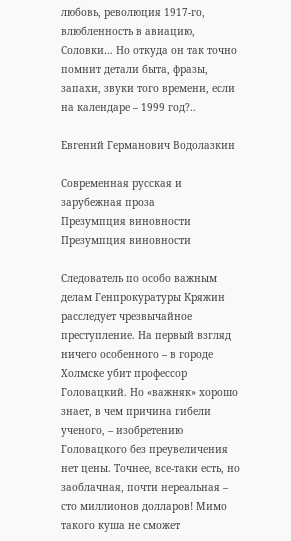любовь, революция 1917-го, влюбленность в авиацию, Соловки… Но откуда он так точно помнит детали быта, фразы, запахи, звуки того времени, если на календаре – 1999 год?..

Евгений Германович Водолазкин

Современная русская и зарубежная проза
Презумпция виновности
Презумпция виновности

Следователь по особо важным делам Генпрокуратуры Кряжин расследует чрезвычайное преступление. На первый взгляд ничего особенного – в городе Холмске убит профессор Головацкий. Но «важняк» хорошо знает, в чем причина гибели ученого, – изобретению Головацкого без преувеличения нет цены. Точнее, все-таки есть, но заоблачная, почти нереальная – сто миллионов долларов! Мимо такого куша не сможет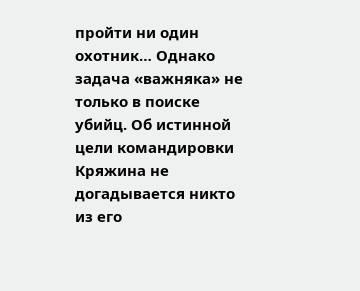пройти ни один охотник… Однако задача «важняка» не только в поиске убийц. Об истинной цели командировки Кряжина не догадывается никто из его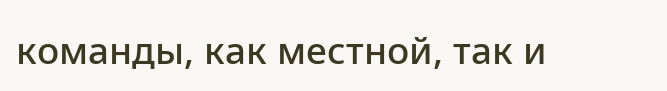команды, как местной, так и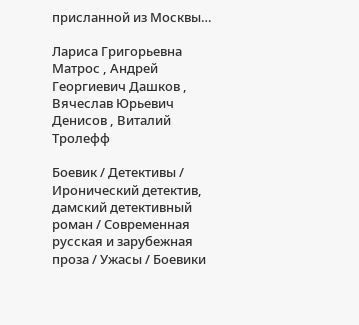присланной из Москвы…

Лариса Григорьевна Матрос , Андрей Георгиевич Дашков , Вячеслав Юрьевич Денисов , Виталий Тролефф

Боевик / Детективы / Иронический детектив, дамский детективный роман / Современная русская и зарубежная проза / Ужасы / Боевики